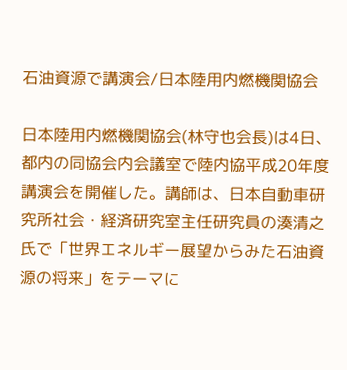石油資源で講演会/日本陸用内燃機関協会

日本陸用内燃機関協会(林守也会長)は4日、都内の同協会内会議室で陸内協平成20年度講演会を開催した。講師は、日本自動車研究所社会・経済研究室主任研究員の湊清之氏で「世界エネルギー展望からみた石油資源の将来」をテーマに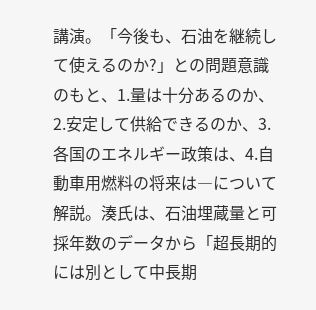講演。「今後も、石油を継続して使えるのか?」との問題意識のもと、1.量は十分あるのか、2.安定して供給できるのか、3.各国のエネルギー政策は、4.自動車用燃料の将来は―について解説。湊氏は、石油埋蔵量と可採年数のデータから「超長期的には別として中長期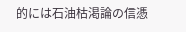的には石油枯渇論の信憑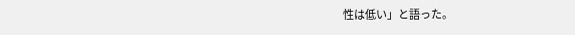性は低い」と語った。